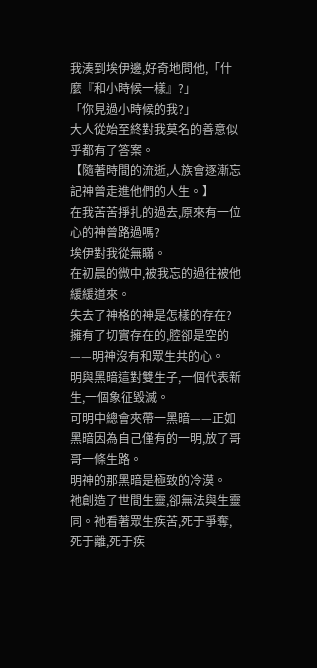我湊到埃伊邊,好奇地問他,「什麼『和小時候一樣』?」
「你見過小時候的我?」
大人從始至終對我莫名的善意似乎都有了答案。
【隨著時間的流逝,人族會逐漸忘記神曾走進他們的人生。】
在我苦苦掙扎的過去,原來有一位心的神曾路過嗎?
埃伊對我從無瞞。
在初晨的微中,被我忘的過往被他緩緩道來。
失去了神格的神是怎樣的存在?
擁有了切實存在的,腔卻是空的——明神沒有和眾生共的心。
明與黑暗這對雙生子,一個代表新生,一個象征毀滅。
可明中總會夾帶一黑暗——正如黑暗因為自己僅有的一明,放了哥哥一條生路。
明神的那黑暗是極致的冷漠。
祂創造了世間生靈,卻無法與生靈同。祂看著眾生疾苦,死于爭奪,死于離,死于疾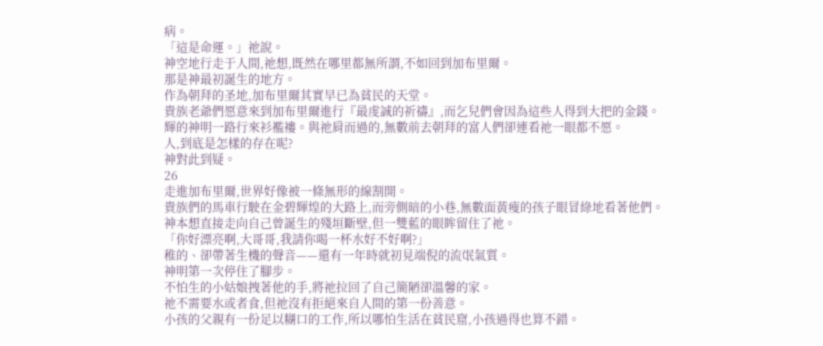病。
「這是命運。」祂說。
神空地行走于人間,祂想,既然在哪里都無所謂,不如回到加布里爾。
那是神最初誕生的地方。
作為朝拜的圣地,加布里爾其實早已為貧民的天堂。
貴族老爺們愿意來到加布里爾進行『最虔誠的祈禱』,而乞兒們會因為這些人得到大把的金錢。
輝的神明一路行來衫襤褸。與祂肩而過的,無數前去朝拜的富人們卻連看祂一眼都不愿。
人,到底是怎樣的存在呢?
神對此到疑。
26
走進加布里爾,世界好像被一條無形的線割開。
貴族們的馬車行駛在金碧輝煌的大路上,而旁側暗的小巷,無數面黃瘦的孩子眼冒綠地看著他們。
神本想直接走向自己曾誕生的殘垣斷壁,但一雙藍的眼眸留住了祂。
「你好漂亮啊,大哥哥,我請你喝一杯水好不好啊?」
稚的、卻帶著生機的聲音——還有一年時就初見端倪的流氓氣質。
神明第一次停住了腳步。
不怕生的小姑娘拽著他的手,將祂拉回了自己簡陋卻溫馨的家。
祂不需要水或者食,但祂沒有拒絕來自人間的第一份善意。
小孩的父親有一份足以糊口的工作,所以哪怕生活在貧民窟,小孩過得也算不錯。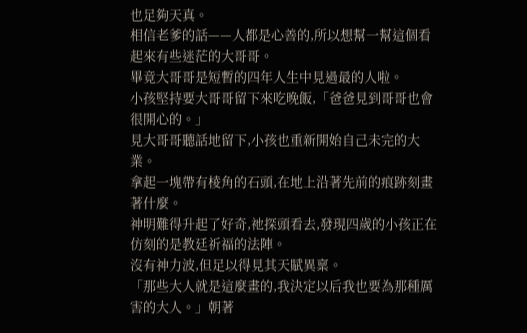也足夠天真。
相信老爹的話——人都是心善的,所以想幫一幫這個看起來有些迷茫的大哥哥。
畢竟大哥哥是短暫的四年人生中見過最的人啦。
小孩堅持要大哥哥留下來吃晚飯,「爸爸見到哥哥也會很開心的。」
見大哥哥聽話地留下,小孩也重新開始自己未完的大業。
拿起一塊帶有棱角的石頭,在地上沿著先前的痕跡刻畫著什麼。
神明難得升起了好奇,祂探頭看去,發現四歲的小孩正在仿刻的是教廷祈福的法陣。
沒有神力波,但足以得見其天賦異稟。
「那些大人就是這麼畫的,我決定以后我也要為那種厲害的大人。」朝著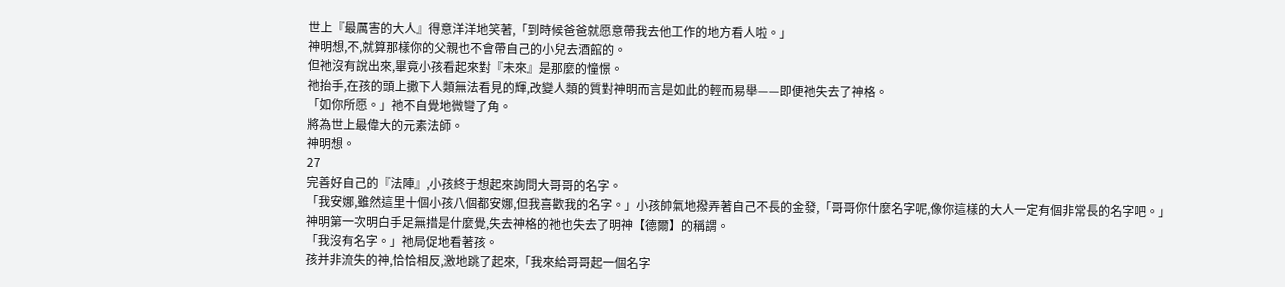世上『最厲害的大人』得意洋洋地笑著,「到時候爸爸就愿意帶我去他工作的地方看人啦。」
神明想,不,就算那樣你的父親也不會帶自己的小兒去酒館的。
但祂沒有說出來,畢竟小孩看起來對『未來』是那麼的憧憬。
祂抬手,在孩的頭上撒下人類無法看見的輝,改變人類的質對神明而言是如此的輕而易舉——即便祂失去了神格。
「如你所愿。」祂不自覺地微彎了角。
將為世上最偉大的元素法師。
神明想。
27
完善好自己的『法陣』,小孩終于想起來詢問大哥哥的名字。
「我安娜,雖然這里十個小孩八個都安娜,但我喜歡我的名字。」小孩帥氣地撥弄著自己不長的金發,「哥哥你什麼名字呢,像你這樣的大人一定有個非常長的名字吧。」
神明第一次明白手足無措是什麼覺,失去神格的祂也失去了明神【德爾】的稱謂。
「我沒有名字。」祂局促地看著孩。
孩并非流失的神,恰恰相反,激地跳了起來,「我來給哥哥起一個名字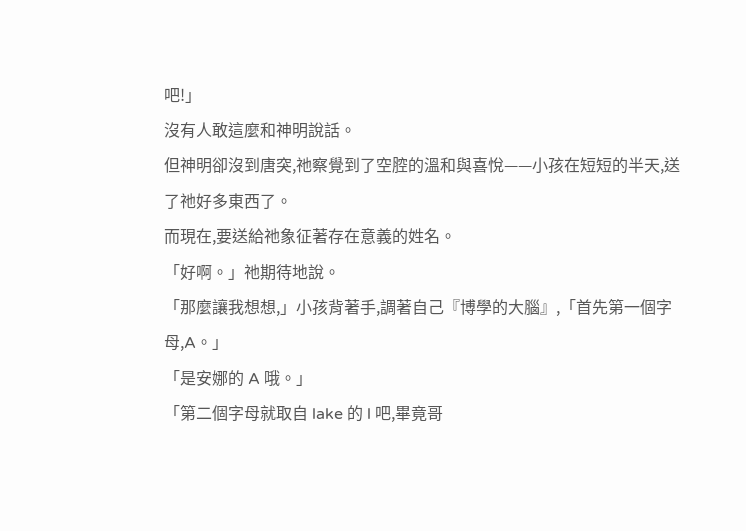吧!」
沒有人敢這麼和神明說話。
但神明卻沒到唐突,祂察覺到了空腔的溫和與喜悅——小孩在短短的半天,送了祂好多東西了。
而現在,要送給祂象征著存在意義的姓名。
「好啊。」祂期待地說。
「那麼讓我想想,」小孩背著手,調著自己『博學的大腦』,「首先第一個字母,A。」
「是安娜的 A 哦。」
「第二個字母就取自 lake 的 l 吧,畢竟哥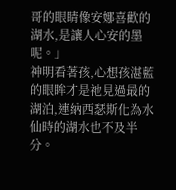哥的眼睛像安娜喜歡的湖水,是讓人心安的墨呢。」
神明看著孩,心想孩湛藍的眼眸才是祂見過最的湖泊,連納西瑟斯化為水仙時的湖水也不及半分。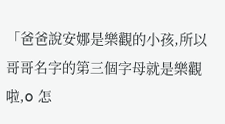「爸爸說安娜是樂觀的小孩,所以哥哥名字的第三個字母就是樂觀啦,o 怎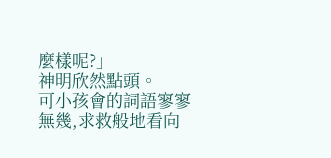麼樣呢?」
神明欣然點頭。
可小孩會的詞語寥寥無幾,求救般地看向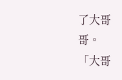了大哥哥。
「大哥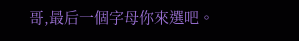哥,最后一個字母你來選吧。